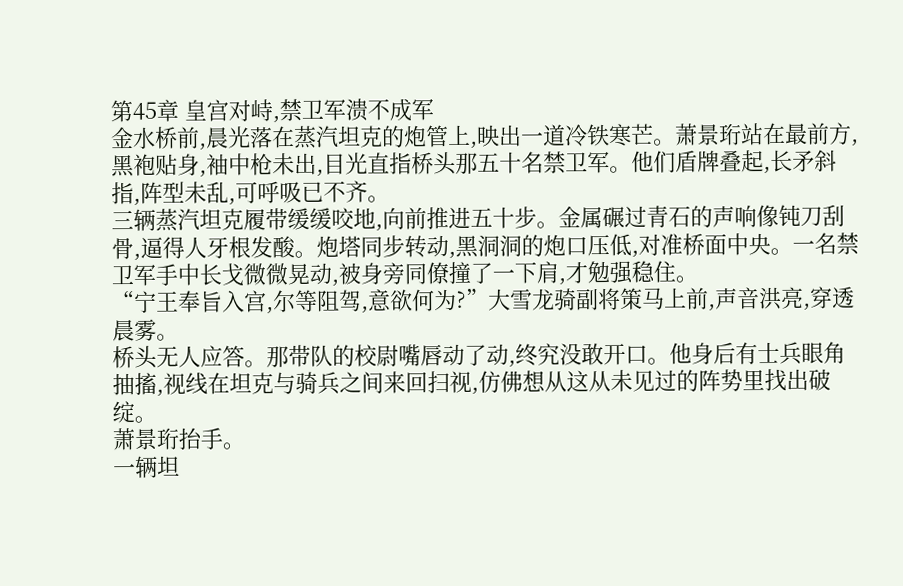第45章 皇宫对峙,禁卫军溃不成军
金水桥前,晨光落在蒸汽坦克的炮管上,映出一道冷铁寒芒。萧景珩站在最前方,黑袍贴身,袖中枪未出,目光直指桥头那五十名禁卫军。他们盾牌叠起,长矛斜指,阵型未乱,可呼吸已不齐。
三辆蒸汽坦克履带缓缓咬地,向前推进五十步。金属碾过青石的声响像钝刀刮骨,逼得人牙根发酸。炮塔同步转动,黑洞洞的炮口压低,对准桥面中央。一名禁卫军手中长戈微微晃动,被身旁同僚撞了一下肩,才勉强稳住。
“宁王奉旨入宫,尔等阻驾,意欲何为?”大雪龙骑副将策马上前,声音洪亮,穿透晨雾。
桥头无人应答。那带队的校尉嘴唇动了动,终究没敢开口。他身后有士兵眼角抽搐,视线在坦克与骑兵之间来回扫视,仿佛想从这从未见过的阵势里找出破绽。
萧景珩抬手。
一辆坦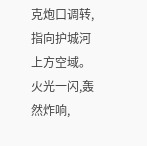克炮口调转,指向护城河上方空域。火光一闪,轰然炸响,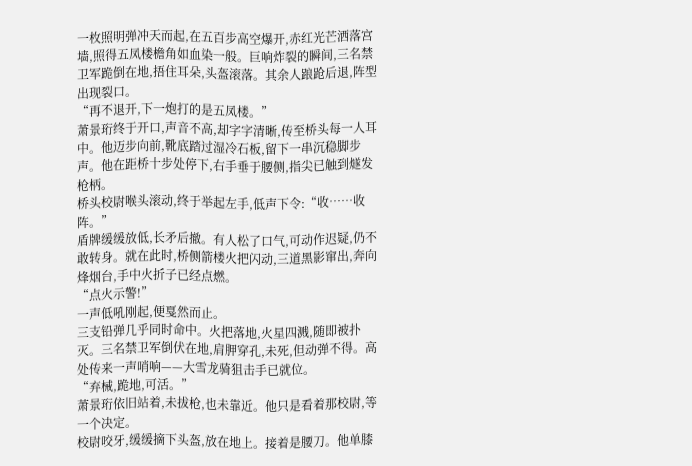一枚照明弹冲天而起,在五百步高空爆开,赤红光芒洒落宫墙,照得五凤楼檐角如血染一般。巨响炸裂的瞬间,三名禁卫军跪倒在地,捂住耳朵,头盔滚落。其余人踉跄后退,阵型出现裂口。
“再不退开,下一炮打的是五凤楼。”
萧景珩终于开口,声音不高,却字字清晰,传至桥头每一人耳中。他迈步向前,靴底踏过湿冷石板,留下一串沉稳脚步声。他在距桥十步处停下,右手垂于腰侧,指尖已触到燧发枪柄。
桥头校尉喉头滚动,终于举起左手,低声下令:“收……收阵。”
盾牌缓缓放低,长矛后撤。有人松了口气,可动作迟疑,仍不敢转身。就在此时,桥侧箭楼火把闪动,三道黑影窜出,奔向烽烟台,手中火折子已经点燃。
“点火示警!”
一声低吼刚起,便戛然而止。
三支铅弹几乎同时命中。火把落地,火星四溅,随即被扑灭。三名禁卫军倒伏在地,肩胛穿孔,未死,但动弹不得。高处传来一声哨响——大雪龙骑狙击手已就位。
“弃械,跪地,可活。”
萧景珩依旧站着,未拔枪,也未靠近。他只是看着那校尉,等一个决定。
校尉咬牙,缓缓摘下头盔,放在地上。接着是腰刀。他单膝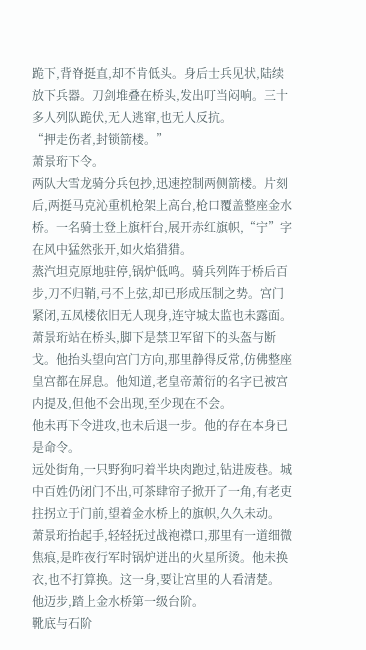跪下,背脊挺直,却不肯低头。身后士兵见状,陆续放下兵器。刀剑堆叠在桥头,发出叮当闷响。三十多人列队跪伏,无人逃窜,也无人反抗。
“押走伤者,封锁箭楼。”
萧景珩下令。
两队大雪龙骑分兵包抄,迅速控制两侧箭楼。片刻后,两挺马克沁重机枪架上高台,枪口覆盖整座金水桥。一名骑士登上旗杆台,展开赤红旗帜,“宁”字在风中猛然张开,如火焰猎猎。
蒸汽坦克原地驻停,锅炉低鸣。骑兵列阵于桥后百步,刀不归鞘,弓不上弦,却已形成压制之势。宫门紧闭,五凤楼依旧无人现身,连守城太监也未露面。
萧景珩站在桥头,脚下是禁卫军留下的头盔与断戈。他抬头望向宫门方向,那里静得反常,仿佛整座皇宫都在屏息。他知道,老皇帝萧衍的名字已被宫内提及,但他不会出现,至少现在不会。
他未再下令进攻,也未后退一步。他的存在本身已是命令。
远处街角,一只野狗叼着半块肉跑过,钻进废巷。城中百姓仍闭门不出,可茶肆帘子掀开了一角,有老吏拄拐立于门前,望着金水桥上的旗帜,久久未动。
萧景珩抬起手,轻轻抚过战袍襟口,那里有一道细微焦痕,是昨夜行军时锅炉迸出的火星所烫。他未换衣,也不打算换。这一身,要让宫里的人看清楚。
他迈步,踏上金水桥第一级台阶。
靴底与石阶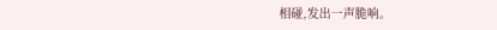相碰,发出一声脆响。